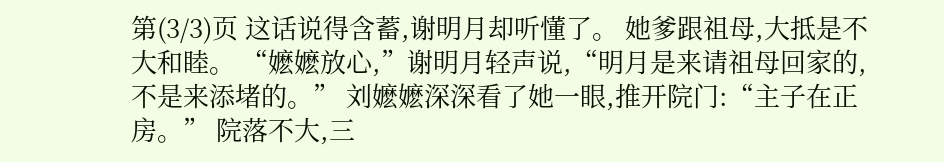第(3/3)页 这话说得含蓄,谢明月却听懂了。 她爹跟祖母,大抵是不大和睦。 “嬷嬷放心,”谢明月轻声说,“明月是来请祖母回家的,不是来添堵的。” 刘嬷嬷深深看了她一眼,推开院门:“主子在正房。” 院落不大,三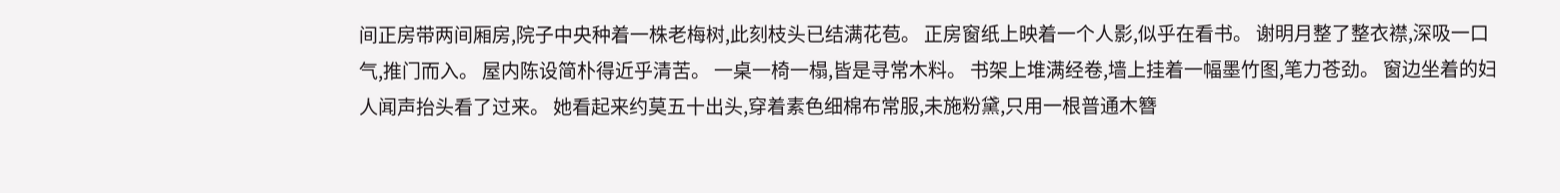间正房带两间厢房,院子中央种着一株老梅树,此刻枝头已结满花苞。 正房窗纸上映着一个人影,似乎在看书。 谢明月整了整衣襟,深吸一口气,推门而入。 屋内陈设简朴得近乎清苦。 一桌一椅一榻,皆是寻常木料。 书架上堆满经卷,墙上挂着一幅墨竹图,笔力苍劲。 窗边坐着的妇人闻声抬头看了过来。 她看起来约莫五十出头,穿着素色细棉布常服,未施粉黛,只用一根普通木簪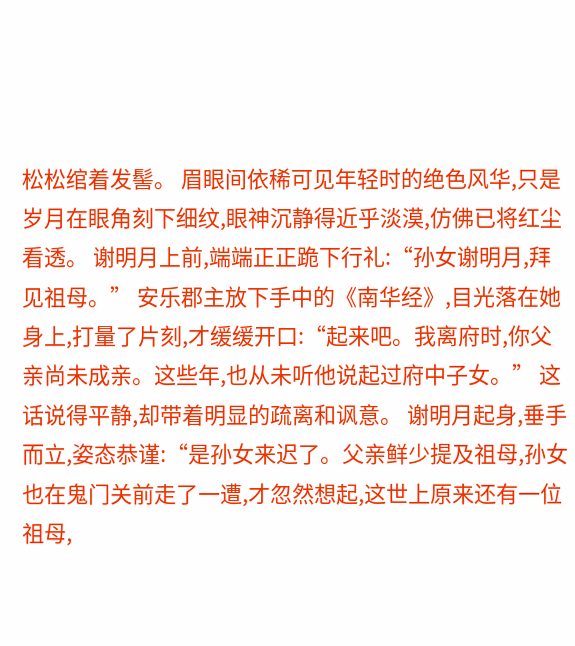松松绾着发髻。 眉眼间依稀可见年轻时的绝色风华,只是岁月在眼角刻下细纹,眼神沉静得近乎淡漠,仿佛已将红尘看透。 谢明月上前,端端正正跪下行礼:“孙女谢明月,拜见祖母。” 安乐郡主放下手中的《南华经》,目光落在她身上,打量了片刻,才缓缓开口:“起来吧。我离府时,你父亲尚未成亲。这些年,也从未听他说起过府中子女。” 这话说得平静,却带着明显的疏离和讽意。 谢明月起身,垂手而立,姿态恭谨:“是孙女来迟了。父亲鲜少提及祖母,孙女也在鬼门关前走了一遭,才忽然想起,这世上原来还有一位祖母,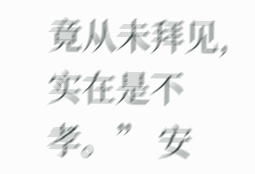竟从未拜见,实在是不孝。” 安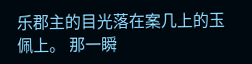乐郡主的目光落在案几上的玉佩上。 那一瞬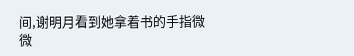间,谢明月看到她拿着书的手指微微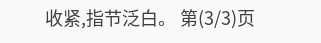收紧,指节泛白。 第(3/3)页